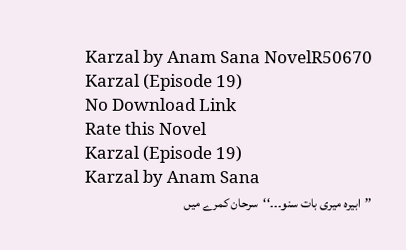Karzal by Anam Sana NovelR50670 Karzal (Episode 19)
No Download Link
Rate this Novel
Karzal (Episode 19)
Karzal by Anam Sana
’’ابیرہ میری بات سنو۔۔۔‘‘سرحان کمرے میں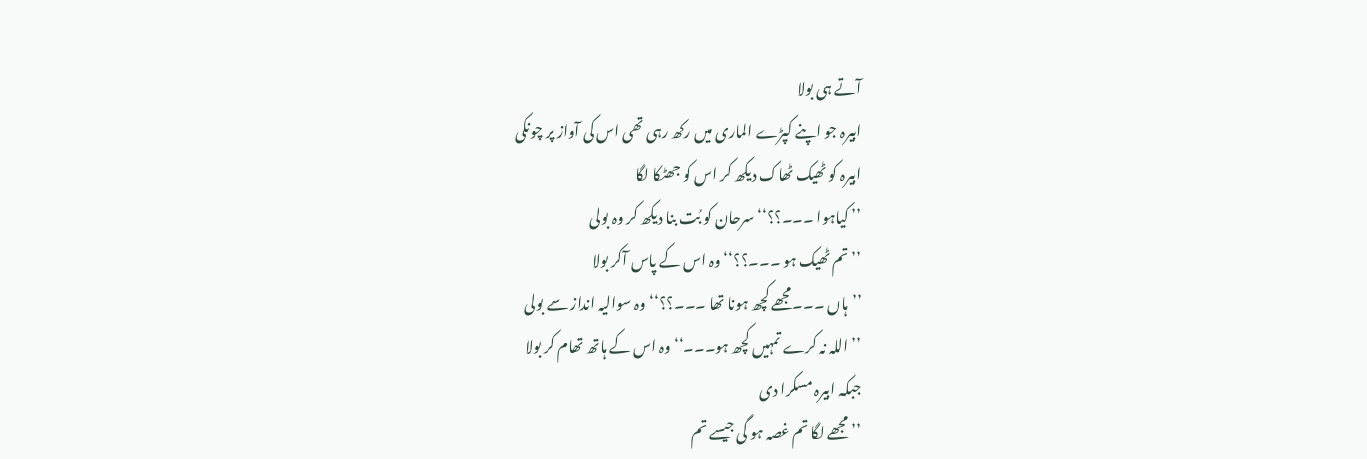آتے ہی بولا
ابیرہ جو اپنے کپڑے الماری میں رکھ رہی تھی اس کی آواز پر چونکی
ابیرہ کو ٹھیک ٹھاک دیکھ کر اس کو جھٹکا لگا
’’ کیاہوا ۔۔۔؟؟‘‘ سرحان کو بُت بنا دیکھ کر وہ بولی
’’ تم ٹھیک ہو ۔۔۔؟؟‘‘ وہ اس کے پاس آکر بولا
’’ہاں ۔۔۔مجھے کچھ ہونا تھا ۔۔۔؟؟‘‘ وہ سوالیہ انداز سے بولی
’’ اللہ نہ کرے تمہیں کچھ ہو۔۔۔‘‘ وہ اس کے ہاتھ تھام کر بولا
جبکہ ابیرہ مسکرا دی
’’ مجھے لگا تم غصہ ہو گی جیسے تم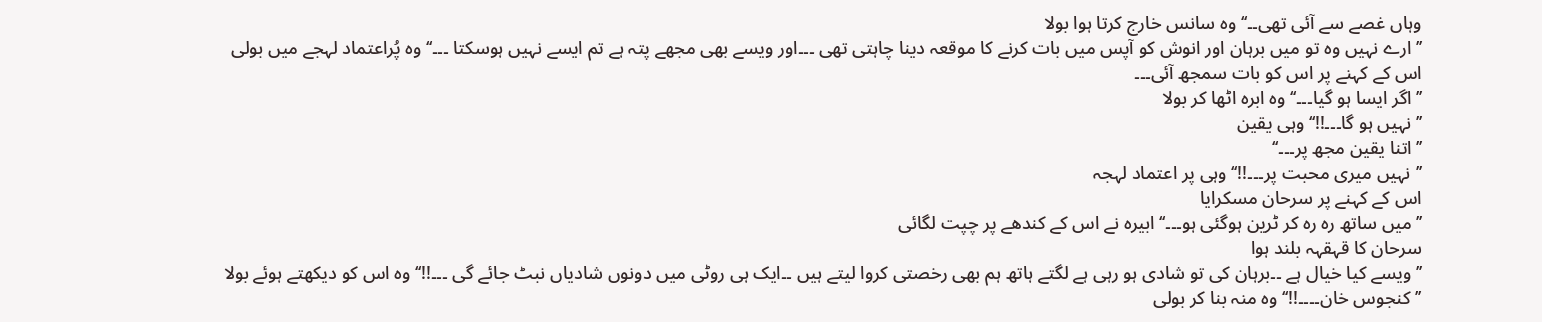وہاں غصے سے آئی تھی۔۔‘‘ وہ سانس خارج کرتا ہوا بولا
’’ ارے نہیں وہ تو میں برہان اور انوش کو آپس میں بات کرنے کا موقعہ دینا چاہتی تھی ۔۔۔اور ویسے بھی مجھے پتہ ہے تم ایسے نہیں ہوسکتا ۔۔۔‘‘ وہ پُراعتماد لہجے میں بولی
اس کے کہنے پر اس کو بات سمجھ آئی۔۔۔
’’اگر ایسا ہو گیا۔۔۔‘‘ وہ ابرہ اٹھا کر بولا
’’نہیں ہو گا۔۔۔!!‘‘ وہی یقین
’’اتنا یقین مجھ پر۔۔۔‘‘
’’نہیں میری محبت پر۔۔۔!!‘‘ وہی پر اعتماد لہجہ
اس کے کہنے پر سرحان مسکرایا
’’میں ساتھ رہ رہ کر ٹرین ہوگئی ہو۔۔۔‘‘ ابیرہ نے اس کے کندھے پر چپت لگائی
سرحان کا قہقہہ بلند ہوا
’’ویسے کیا خیال ہے ۔۔برہان کی تو شادی ہو رہی ہے لگتے ہاتھ ہم بھی رخصتی کروا لیتے ہیں ۔۔ایک ہی روٹی میں دونوں شادیاں نبٹ جائے گی ۔۔۔!!‘‘ وہ اس کو دیکھتے ہوئے بولا
’’کنجوس خان۔۔۔۔!!‘‘ وہ منہ بنا کر بولی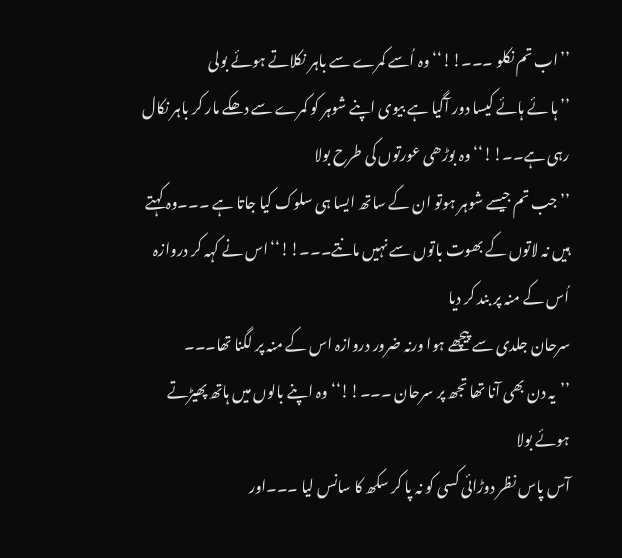’’اب تم نکلو ۔۔۔!!‘‘ وہ اُسے کمرے سے باہر نکلاتے ہوئے بولی
’’ہا ئے ہائے کیسا دور آگیا ہے بیوی اپنے شوہر کو کمرے سے دھکے مار کر باہر نکال رہی ہے۔۔!!‘‘ وہ بوڑھی عورتوں کی طرح بولا
’’جب تم جیسے شوہر ہوتو ان کے ساتھ ایسا ہی سلوک کیا جاتا ہے ۔۔۔وہ کہتے ہیں نہ لاتوں کے بھوت باتوں سے نہیں مانتے۔۔۔!!‘‘اس نے کہہ کر دروازہ اُس کے منہ پر بند کر دیا
سرحان جلدی سے پیچھے ہوا ورنہ ضرور دروازہ اس کے منہ پر لگنا تھا۔۔۔
’’یہ دن بھی آنا تھا تجھ پر سرحان ۔۔۔!!‘‘ وہ اپنے بالوں میں ہاتھ پھیڑتے ہوئے بولا
آس پاس نظر دوڑائی کسی کو نہ پا کر سکھ کا سانس لیا ۔۔۔اور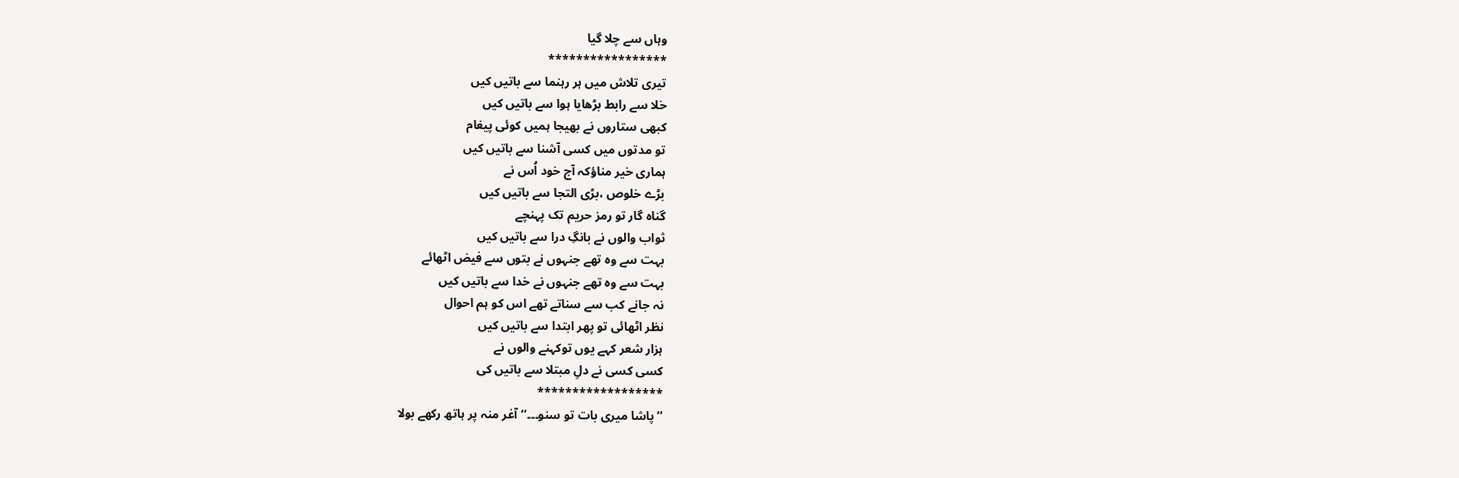وہاں سے چلا گیا
*****************
تیری تلاش میں ہر رہنما سے باتیں کیں
خلا سے رابط بڑھایا ہوا سے باتیں کیں
کبھی ستاروں نے بھیجا ہمیں کوئی پیغام
تو مدتوں میں کسی آشنا سے باتیں کیں
ہماری خیر مناؤکہ آج خود اُس نے
بڑے خلوص ،بڑی التجا سے باتیں کیں
گناہ گار تو رمز حریم تک پہنچے
ثواب والوں نے بانگِ درا سے باتیں کیں
بہت سے وہ تھے جنہوں نے بتوں سے فیض اٹھائے
بہت سے وہ تھے جنہوں نے خدا سے باتیں کیں
نہ جانے کب سے سناتے تھے اس کو ہم احوال
نظر اٹھائی تو پھر ابتدا سے باتیں کیں
ہزار شعر کہے یوں توکہنے والوں نے
کسی کسی نے دلِ مبتلا سے باتیں کی
******************
’’پاشا میری بات تو سنو۔۔۔‘‘ آغر منہ پر ہاتھ رکھے بولا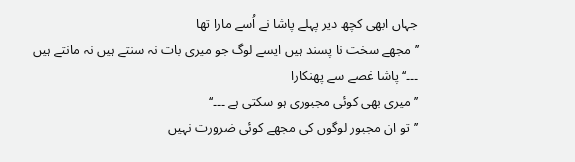جہاں ابھی کچھ دیر پہلے پاشا نے اُسے مارا تھا
’’ مجھے سخت نا پسند ہیں ایسے لوگ جو میری بات نہ سنتے ہیں نہ مانتے ہیں ۔۔۔‘‘ پاشا غصے سے پھنکارا
’’ میری بھی کوئی مجبوری ہو سکتی ہے ۔۔۔‘‘
’’تو ان مجبور لوگوں کی مجھے کوئی ضرورت نہیں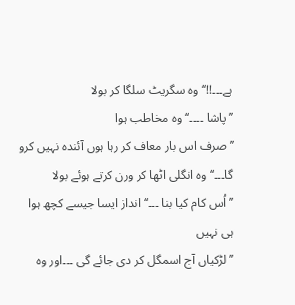ہے۔۔۔!!‘‘ وہ سگریٹ سلگا کر بولا
’’پاشا ۔۔۔۔‘‘ وہ مخاطب ہوا
’’صرف اس بار معاف کر رہا ہوں آئندہ نہیں کرو گا۔۔۔‘‘وہ انگلی اٹھا کر ورن کرتے ہوئے بولا
’’ اُس کام کیا بنا ۔۔۔‘‘ انداز ایسا جیسے کچھ ہوا ہی نہیں
’’لڑکیاں آج اسمگل کر دی جائے گی ۔۔۔اور وہ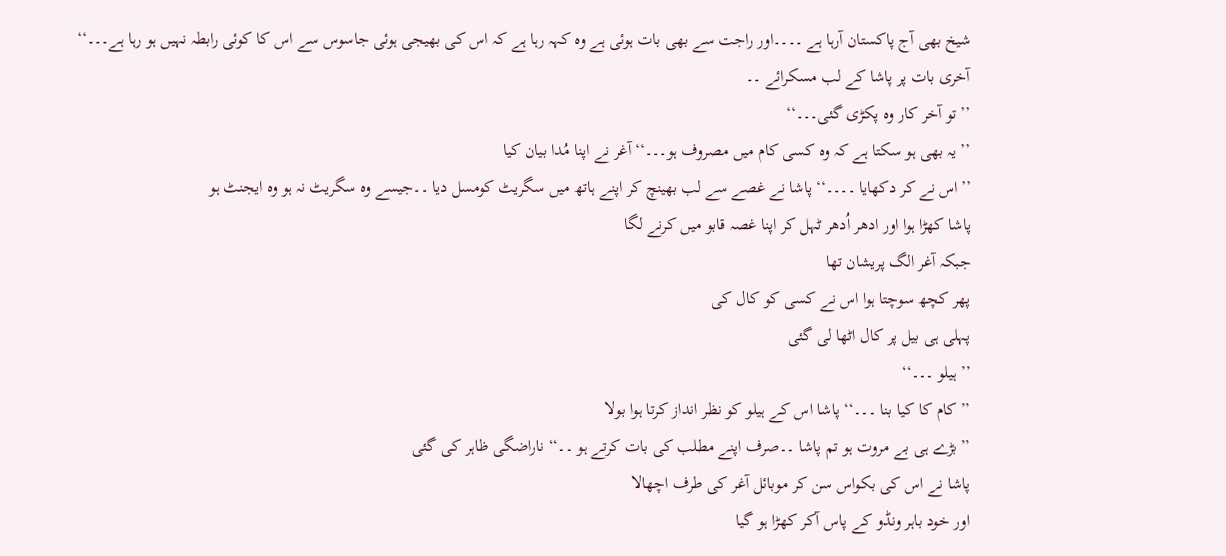شیخ بھی آج پاکستان آرہا ہے ۔۔۔۔اور راجت سے بھی بات ہوئی ہے وہ کہہ رہا ہے کہ اس کی بھیجی ہوئی جاسوس سے اس کا کوئی رابطہ نہیں ہو رہا ہے۔۔۔‘‘ آخری بات پر پاشا کے لب مسکرائے ۔۔
’’تو آخر کار وہ پکڑی گئی۔۔۔‘‘
’’ یہ بھی ہو سکتا ہے کہ وہ کسی کام میں مصروف ہو۔۔۔‘‘ آغر نے اپنا مُدا بیان کیا
’’اس نے کر دکھایا ۔۔۔۔‘‘ پاشا نے غصے سے لب بھینچ کر اپنے ہاتھ میں سگریٹ کومسل دیا ۔۔جیسے وہ سگریٹ نہ ہو وہ ایجنٹ ہو
پاشا کھڑا ہوا اور ادھر اُدھر ٹہل کر اپنا غصہ قابو میں کرنے لگا
جبکہ آغر الگ پریشان تھا
پھر کچھ سوچتا ہوا اس نے کسی کو کال کی
پہلی ہی بیل پر کال اٹھا لی گئی
’’ ہیلو ۔۔۔‘‘
’’کام کا کیا بنا ۔۔۔‘‘ پاشا اس کے ہیلو کو نظر انداز کرتا ہوا بولا
’’بڑے ہی بے مروت ہو تم پاشا ۔۔صرف اپنے مطلب کی بات کرتے ہو ۔۔‘‘ ناراضگی ظاہر کی گئی
پاشا نے اس کی بکواس سن کر موبائل آغر کی طرف اچھالا
اور خود باہر ونڈو کے پاس آکر کھڑا ہو گیا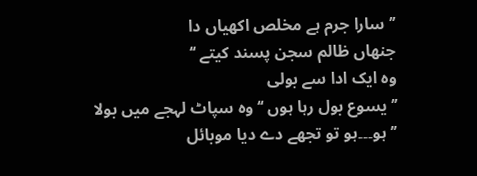’’سارا جرم ہے مخلص اکھیاں دا
جنھاں ظالم سجن پسند کیتے ‘‘
وہ ایک ادا سے بولی
’’ یسوع بول رہا ہوں ‘‘ وہ سپاٹ لہجے میں بولا
’’ ہو۔۔۔ہو تو تجھے دے دیا موبائل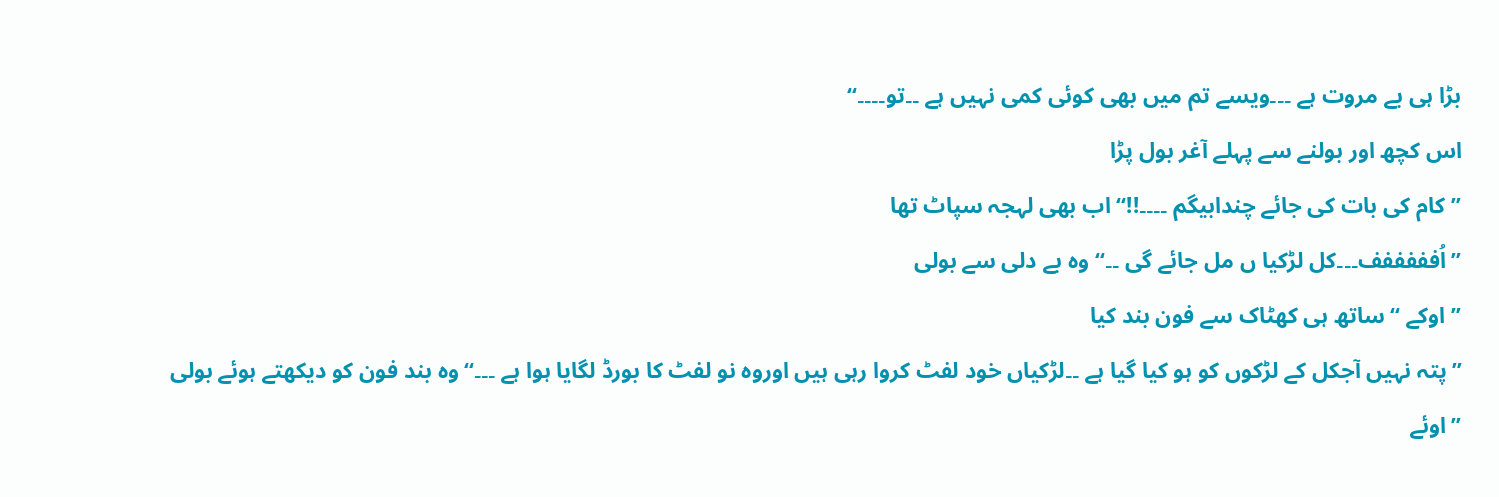بڑا ہی بے مروت ہے ۔۔۔ویسے تم میں بھی کوئی کمی نہیں ہے ۔۔تو۔۔۔۔‘‘
اس کچھ اور بولنے سے پہلے آغر بول پڑا
’’کام کی بات کی جائے چندابیگم ۔۔۔۔!!‘‘ اب بھی لہجہ سپاٹ تھا
’’اُفففففف۔۔۔کل لڑکیا ں مل جائے گی ۔۔‘‘ وہ بے دلی سے بولی
’’ اوکے ‘‘ ساتھ ہی کھٹاک سے فون بند کیا
’’پتہ نہیں آجکل کے لڑکوں کو ہو کیا گیا ہے ۔۔لڑکیاں خود لفٹ کروا رہی ہیں اوروہ نو لفٹ کا بورڈ لگایا ہوا ہے ۔۔۔‘‘وہ بند فون کو دیکھتے ہوئے بولی
’’اوئے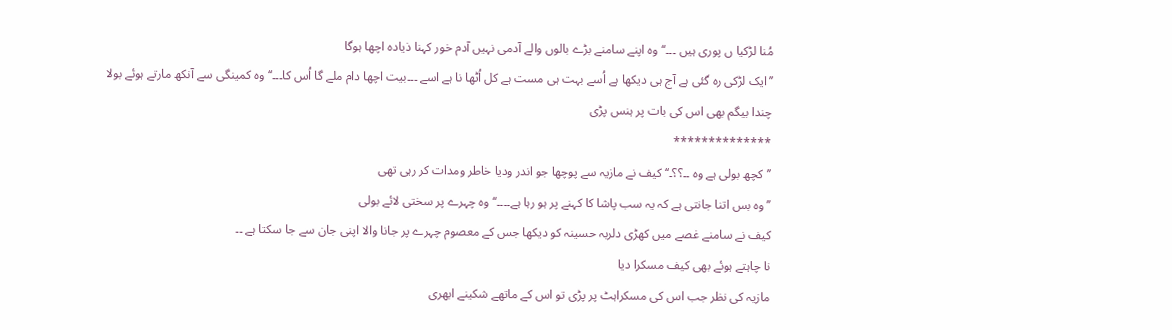مُنا لڑکیا ں پوری ہیں ۔۔۔‘‘ وہ اپنے سامنے بڑے بالوں والے آدمی نہیں آدم خور کہنا ذیادہ اچھا ہوگا
’’ایک لڑکی رہ گئی ہے آج ہی دیکھا ہے اُسے بہت ہی مست ہے کل اُٹھا نا ہے اسے ۔۔۔بیت اچھا دام ملے گا اُس کا۔۔۔‘‘ وہ کمینگی سے آنکھ مارتے ہوئے بولا
چندا بیگم بھی اس کی بات پر ہنس پڑی
**************
’’کچھ بولی ہے وہ ۔۔؟؟۔‘‘ کیف نے مازیہ سے پوچھا جو اندر ودیا خاطر ومدات کر رہی تھی
’’وہ بس اتنا جانتی ہے کہ یہ سب پاشا کا کہنے پر ہو رہا ہے۔۔۔۔‘‘وہ چہرے پر سختی لائے بولی
کیف نے سامنے غصے میں کھڑی دلربہ حسینہ کو دیکھا جس کے معصوم چہرے پر جانا والا اپنی جان سے جا سکتا ہے ۔۔
نا چاہتے ہوئے بھی کیف مسکرا دیا
مازیہ کی نظر جب اس کی مسکراہٹ پر پڑی تو اس کے ماتھے شکینے ابھری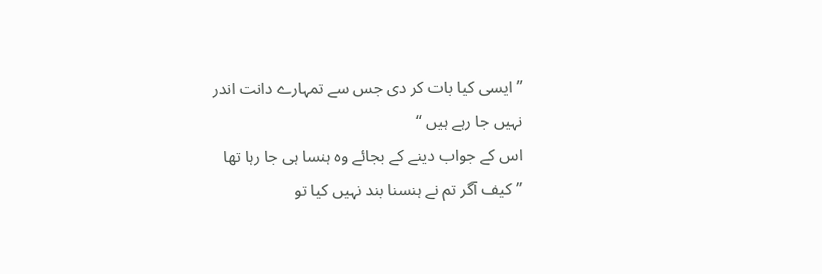’’ایسی کیا بات کر دی جس سے تمہارے دانت اندر نہیں جا رہے ہیں ‘‘
اس کے جواب دینے کے بجائے وہ ہنسا ہی جا رہا تھا
’’کیف آگر تم نے ہنسنا بند نہیں کیا تو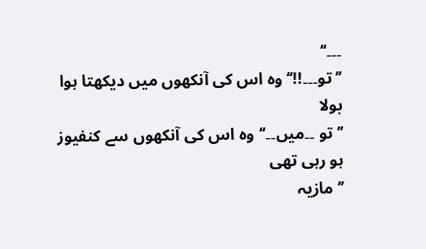۔۔۔‘‘
’’ تو۔۔۔!!‘‘ وہ اس کی آنکھوں میں دیکھتا ہوا بولا
’’تو ۔۔میں۔۔‘‘وہ اس کی آنکھوں سے کنفیوز ہو رہی تھی
’’مازیہ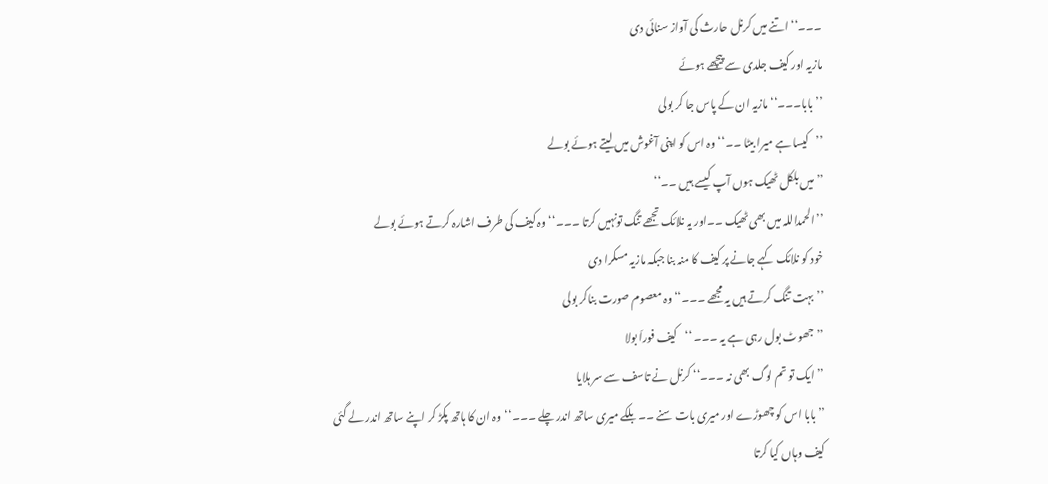۔۔۔‘‘ اتنے میں کرنل حارث کی آواز سنائی دی
مازیہ اور کیف جلدی سے پیچھے ہوئے
’’بابا۔۔۔‘‘مازیہ ان کے پاس جا کر بولی
’’کیسا ہے میرا بیٹا ۔۔‘‘ وہ اس کو اپنی آغوش میں لیتے ہوئے بولے
’’میں بلکل ٹھیک ہوں آپ کیسے ہیں ۔۔‘‘
’’الحمداللہ میں بھی ٹھیک ۔۔اور یہ نلائک تجھے تنگ تونہیں کرتا ۔۔۔‘‘ وہ کیف کی طرف اشارہ کرتے ہوئے بولے
خود کو نلائک کہے جانے پر کیف کا منہ بنا جبکہ مازیہ مسکرا دی
’’بہت تنگ کرتے ہیں یہ مجھے ۔۔۔‘‘ وہ معصوم صورت بناکر بولی
’’ جھوٹ بول رہی ہے یہ ۔۔۔ ‘‘کیف فوراَ بولا
’’ ایک تو تم لوگ بھی نہ ۔۔۔‘‘ کرنل نے تاسف سے سر ہلایا
’’بابا اس کو چھوڑے اور میری بات سنے ۔۔بلکے میری ساتھ اندر چلے ۔۔۔‘‘وہ ان کا ہاتھ پکڑ کر اپنے ساتھ اندر لے گئی
کیف وہاں کیا کرتا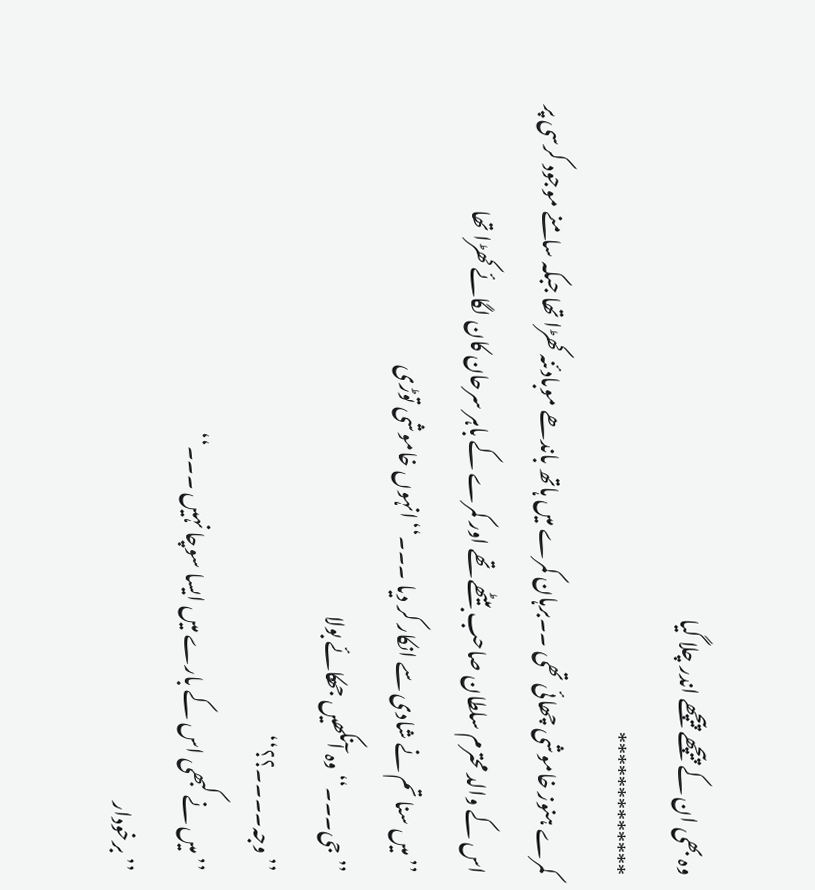وہ بھی ان کے پیچھے پیچھے اندر چلا گیا
*************
کمرے ہنوز خاموشی چھائی تھی ۔۔برہان کمرے میں ہاتھ باندھے موبادئنہ کھڑا تھا جبکہ سامنے موجود کرسی پر اس کے والد محترم سلطان صاحب بیٹھے تھے اور کمرے کے باہر سرحان کان لگائے کھڑا تھا
’’ میں سنا تم نے شادی سے انکار کر دیا ۔۔۔‘‘انہوں خاموشی توڑی
’’جی۔۔۔‘‘ وہ آنکھیں جھکائے بولا
’’وجہ۔۔۔۔؟؟‘‘
’’میں نے کبھی اس کے بارے میں ایسا سوچا نہیں ۔۔۔‘‘
’’برخودار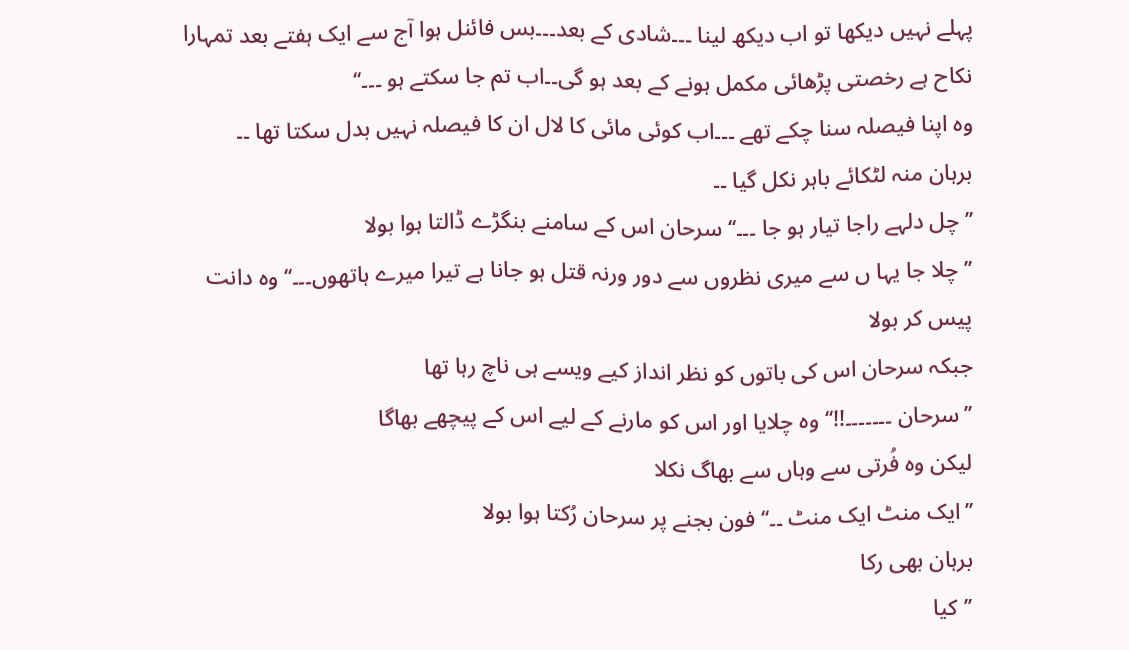پہلے نہیں دیکھا تو اب دیکھ لینا ۔۔۔شادی کے بعد۔۔۔بس فائنل ہوا آج سے ایک ہفتے بعد تمہارا نکاح ہے رخصتی پڑھائی مکمل ہونے کے بعد ہو گی۔۔اب تم جا سکتے ہو ۔۔۔‘‘
وہ اپنا فیصلہ سنا چکے تھے ۔۔۔اب کوئی مائی کا لال ان کا فیصلہ نہیں بدل سکتا تھا ۔۔
برہان منہ لٹکائے باہر نکل گیا ۔۔
’’ چل دلہے راجا تیار ہو جا ۔۔۔‘‘ سرحان اس کے سامنے بنگڑے ڈالتا ہوا بولا
’’چلا جا یہا ں سے میری نظروں سے دور ورنہ قتل ہو جانا ہے تیرا میرے ہاتھوں۔۔۔‘‘ وہ دانت پیس کر بولا
جبکہ سرحان اس کی باتوں کو نظر انداز کیے ویسے ہی ناچ رہا تھا
’’سرحان ۔۔۔۔۔۔۔!!‘‘ وہ چلایا اور اس کو مارنے کے لیے اس کے پیچھے بھاگا
لیکن وہ فُرتی سے وہاں سے بھاگ نکلا
’’ایک منٹ ایک منٹ ۔۔‘‘ فون بجنے پر سرحان رُکتا ہوا بولا
برہان بھی رکا
’’کیا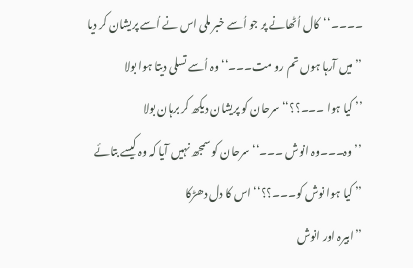۔۔۔۔‘‘کال اُٹھانے پر جو اُسے خبر ملی اس نے اُسے پریشان کر دیا
’’میں آرہا ہوں تم رو مت۔۔۔‘‘ وہ اُسے تسلی دیتا ہوا بولا
’’ کیا ہوا ۔۔۔؟؟‘‘سرحان کو پریشان دیکھ کر برہان بولا
’’وہ۔۔۔وہ انوش ۔۔۔‘‘ سرحان کو سمجھ نہیں آیا کہ وہ کیسے بتائے
’’ کیا ہوا نوش کو۔۔۔؟؟‘‘ اس کا دل دھڑکا
’’ابیرہ اور انوش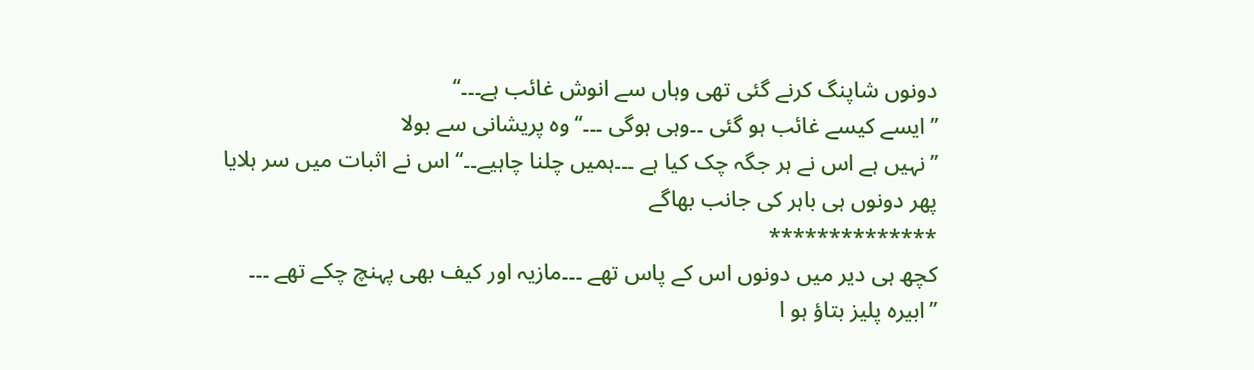دونوں شاپنگ کرنے گئی تھی وہاں سے انوش غائب ہے۔۔۔‘‘
’’ایسے کیسے غائب ہو گئی ۔۔وہی ہوگی ۔۔۔‘‘وہ پریشانی سے بولا
’’نہیں ہے اس نے ہر جگہ چک کیا ہے ۔۔۔ہمیں چلنا چاہیے۔۔‘‘ اس نے اثبات میں سر ہلایا
پھر دونوں ہی باہر کی جانب بھاگے
**************
کچھ ہی دیر میں دونوں اس کے پاس تھے ۔۔۔مازیہ اور کیف بھی پہنچ چکے تھے ۔۔۔
’’ابیرہ پلیز بتاؤ ہو ا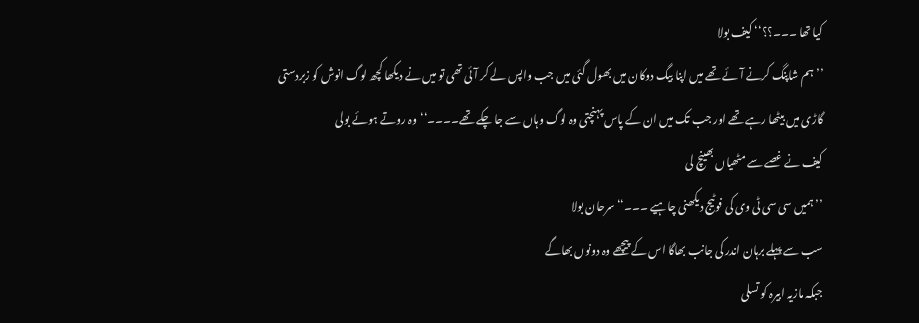کیا تھا ۔۔۔؟؟‘‘ کیف بولا
’’ہم شاپنگ کرنے آئے تھے میں اپنا بیگ دوکان میں بھول گئی میں جب واپس لے کر آئی تھی تو میں نے دیکھا کچھ لوگ انوش کو زبردستی گاڑی میں بیٹھا رہے تھے اور جب تک میں ان کے پاس پہنچتی وہ لوگ وہاں سے جا چکے تھے۔۔۔۔‘‘وہ روتے ہوئے بولی
کیف نے غصے سے مٹھیاں بھینچ لی
’’ہمیں سی سی ٹی وی کی فوٹیج دیکھنی چاہیے ۔۔۔‘‘سرحان بولا
سب سے پہلے برہان اندر کی جانب بھاگا اس کے پیچھے وہ دونوں بھاگے
جبکہ مازیہ ابیرہ کو تسلی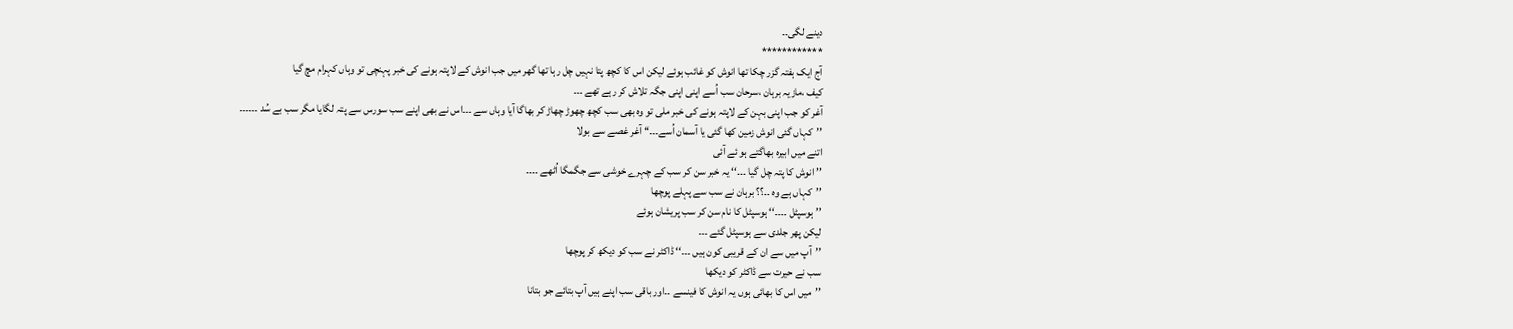دینے لگی۔۔
************
آج ایک ہفتہ گزر چکا تھا انوش کو غائب ہوئے لیکن اس کا کچھ پتا نہیں چل رہا تھا گھر میں جب انوش کے لاپتہ ہونے کی خبر پہنچی تو وہاں کہرام مچ گیا
کیف ،مازیہ برہان ،سرحان سب اُسے اپنی اپنی جگہ تلاش کر رہے تھے ۔۔۔
آغر کو جب اپنی بہن کے لاپتہ ہونے کی خبر ملی تو وہ بھی سب کچھ چھوڑ چھاڑ کر بھاگا آیا وہاں سے ۔۔۔اس نے بھی اپنے سب سورس سے پتہ لگایا مگر سب بے سُد ۔۔۔۔۔۔
’’کہاں گئی انوش زمین کھا گئی یا آسمان اُسے۔۔۔‘‘ آغر غصے سے بولا
اتنے میں ابیرہ بھاگتے ہو ئے آئی
’’ انوش کا پتہ چل گیا ۔۔۔‘‘ یہ خبر سن کر سب کے چہرے خوشی سے جگمگا اُٹھے ۔۔۔۔
’’کہاں ہے وہ ۔۔؟؟ برہان نے سب سے پہلے پوچھا
’’ ہوسپٹل ۔۔۔۔‘‘ ہوسپٹل کا نام سن کر سب پریشان ہوئے
لیکن پھر جلدی سے ہوسپٹل گئے ۔۔۔
’’آپ میں سے ان کے قریبی کون ہیں ۔۔۔‘‘ ڈاکٹر نے سب کو دیکھ کر پوچھا
سب نے حیرت سے ڈاکٹر کو دیکھا
’’میں اس کا بھائی ہوں یہ انوش کا فینسے ۔۔اور باقی سب اپنے ہیں آپ بتائے جو بتانا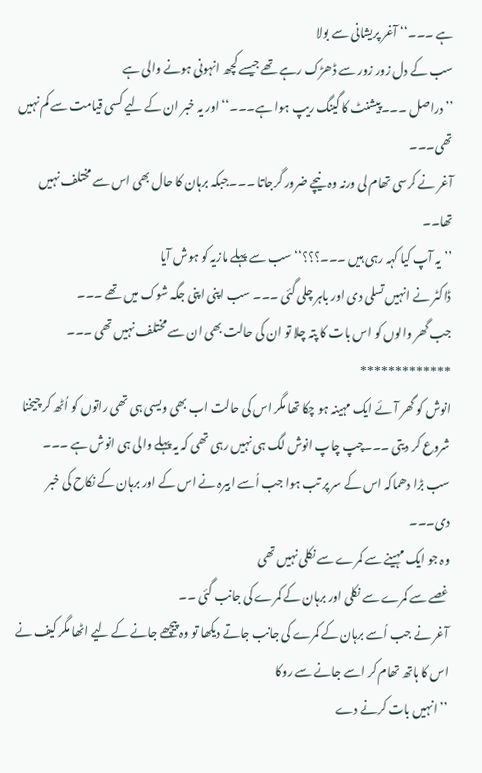ہے ۔۔۔‘‘ آغر پریشانی سے بولا
سب کے دل زور زور سے ڈھڑک رہے تھے جیسے کچھ انہونی ہونے والی ہے
’’دراصل ۔۔۔پیشنٹ کا گینگ ریپ ہوا ہے۔۔۔‘‘ اور یہ خبر ان کے لیے کسی قیامت سے کم نہیں تھی۔۔۔
آغر نے کرسی تھام لی ورنہ وہ نیچے ضرور گرجاتا ۔۔۔جبکہ برہان کا حال بھی اس سے مختلف نہیں تھا۔۔
’’یہ آپ کیا کہہ رہی ہیں ۔۔۔؟؟؟‘‘ سب سے پہلے مازیہ کو ہوش آیا
ڈاکٹر نے انہیں تسلی دی اور باہر چلی گئی ۔۔۔ سب اپنی اپنی جگہ شوک میں تھے ۔۔۔
جب گھر والوں کو اس بات کا پتہ چلا تو ان کی حالت بھی ان سے مختلف نہیں تھی ۔۔۔
*************
انوش کو گھر آئے ایک مہینہ ہو چکا تھا مگر اس کی حالت اب بھی ویسی ہی تھی راتوں کو اُٹھ کر چیخنا شروع کر دیتی ۔۔۔چپ چاپ انوش لگ ہی نہیں رہی تھی کہ یہ پہلے والی ہی انوش ہے ۔۔۔
سب بڑا دھماکہ اس کے سر پر تب ہوا جب اُسے ابیرہ نے اس کے اور برہان کے نکاح کی خبر دی۔۔۔
وہ جو ایک مہینے سے کمرے سے نکلی نہیں تھی
غصے سے کمرے سے نکلی اور برہان کے کمرے کی جانب گئی ۔۔
آغر نے جب اُسے برہان کے کمرے کی جانب جاتے دیکھا تو وہ پیچھے جانے کے لیے اٹھا مگر کیف نے اس کا ہاتھ تھام کر اسے جانے سے روکا
’’ انہیں بات کرنے دے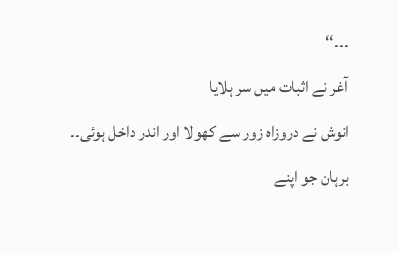۔۔۔‘‘
آغر نے اثبات میں سر ہلایا
انوش نے دروزاہ زور سے کھولا اور اندر داخل ہوئی۔۔
برہان جو اپنے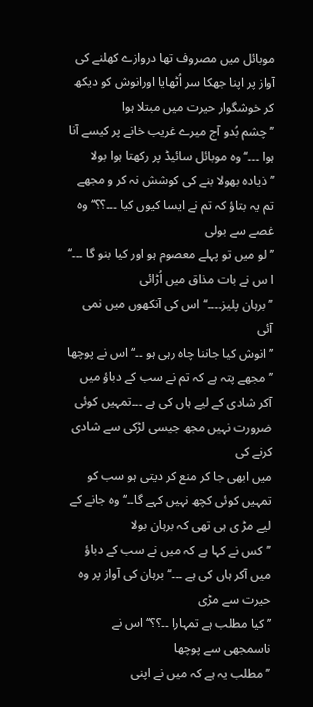موبائل میں مصروف تھا دروازے کھلنے کی آواز پر اپنا جھکا سر اُٹھایا اورانوش کو دیکھ کر خوشگوار حیرت میں مبتلا ہوا
’’چشم بُدو آج میرے غریب خانے پر کیسے آنا ہوا ۔۔۔‘‘ وہ موبائل سائیڈ پر رکھتا ہوا بولا
’’ ذیادہ بھولا بنے کی کوشش نہ کر و مجھے تم یہ بتاؤ کہ تم نے ایسا کیوں کیا ۔۔۔؟؟‘‘ وہ غصے سے بولی
’’ لو میں تو پہلے معصوم ہو اور کیا بنو گا ۔۔۔‘‘ ا س نے بات مذاق میں اُڑائی
’’برہان پلیز۔۔۔۔‘‘ اس کی آنکھوں میں نمی آئی
’’انوش کیا جاننا چاہ رہی ہو ۔۔‘‘ اس نے پوچھا
’’ مجھے پتہ ہے کہ تم نے سب کے دباؤ میں آکر شادی کے لیے ہاں کی ہے ۔۔۔تمہیں کوئی ضرورت نہیں مجھ جیسی لڑکی سے شادی کرنے کی
میں ابھی جا کر منع کر دیتی ہو سب کو تمہیں کوئی کچھ نہیں کہے گا۔۔‘‘ وہ جانے کے لیے مڑ ی ہی تھی کہ برہان بولا
’’کس نے کہا ہے کہ میں نے سب کے دباؤ میں آکر ہاں کی ہے ۔۔۔‘‘ برہان کی آواز پر وہ حیرت سے مڑی
’’کیا مطلب ہے تمہارا ۔۔؟؟‘‘ اس نے ناسمجھی سے پوچھا
’’مطلب یہ ہے کہ میں نے اپنی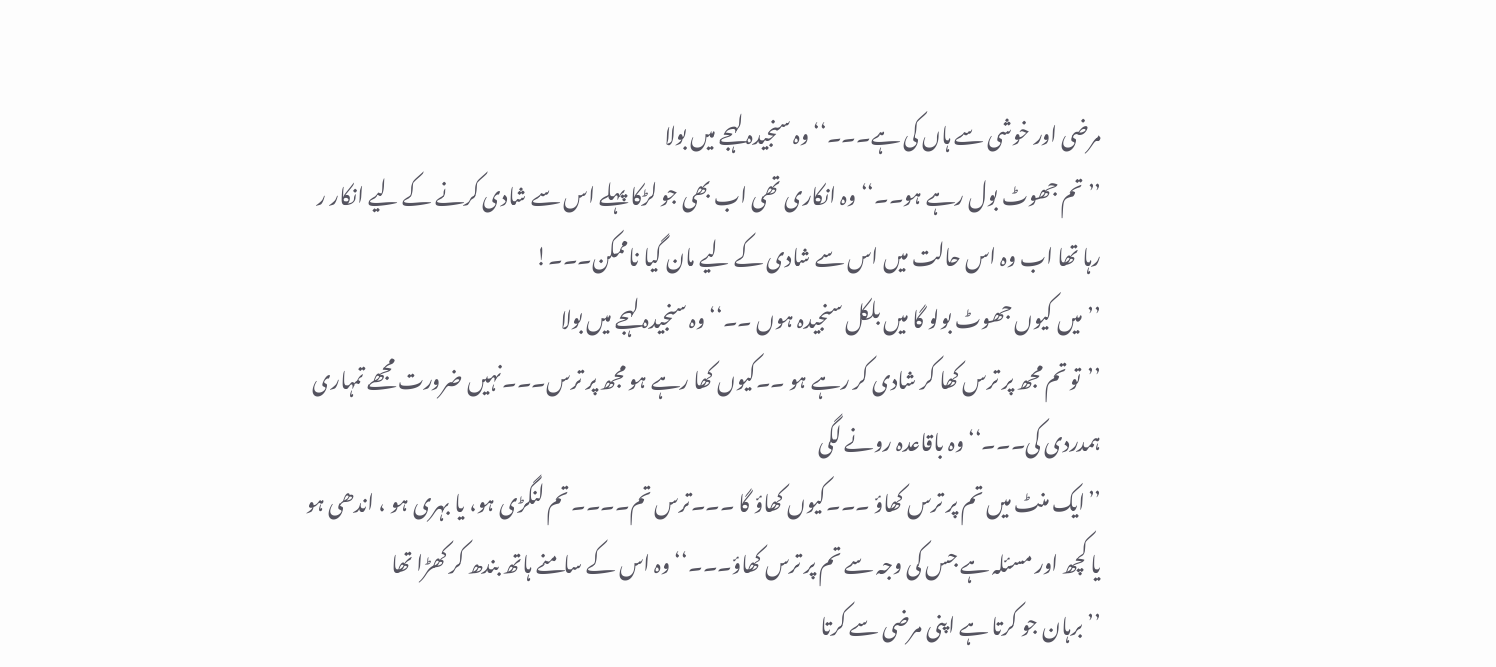مرضی اور خوشی سے ہاں کی ہے۔۔۔‘‘ وہ سنجیدہ لہجے میں بولا
’’ تم جھوٹ بول رہے ہو۔۔‘‘ وہ انکاری تھی اب بھی جو لڑکا پہلے اس سے شادی کرنے کے لیے انکار ر رہا تھا اب وہ اس حالت میں اس سے شادی کے لیے مان گیا ناممکن۔۔۔!
’’ میں کیوں جھوٹ بولو گا میں بلکل سنجیدہ ہوں ۔۔‘‘ وہ سنجیدہ لہجے میں بولا
’’تو تم مجھ پر ترس کھا کر شادی کر رہے ہو ۔۔کیوں کھا رہے ہو مجھ پر ترس۔۔۔نہیں ضرورت مجھے تمہاری ہمدردی کی۔۔۔‘‘ وہ باقاعدہ رونے لگی
’’ایک منٹ میں تم پر ترس کھاؤ ۔۔۔کیوں کھاؤ گا ۔۔۔ترس تم۔۔۔۔ تم لنگڑی ہو، یا بہری ہو ، اندھی ہو یا کچھ اور مسئلہ ہے جس کی وجہ سے تم پر ترس کھاؤ۔۔۔‘‘ وہ اس کے سامنے ہاتھ بندھ کر کھڑا تھا
’’برہان جو کرتا ہے اپنی مرضی سے کرتا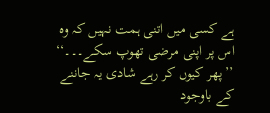ہے کسی میں اتنی ہمت نہیں کہ وہ اس پر اپنی مرضی تھوپ سکے۔۔۔‘‘
’’پھر کیوں کر رہے شادی یہ جاننے کے باوجود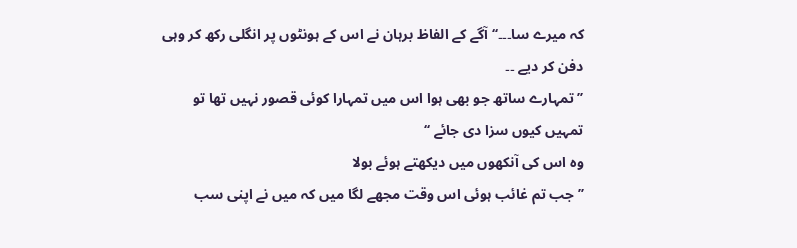کہ میرے سا۔۔۔‘‘ آگے کے الفاظ برہان نے اس کے ہونٹوں پر انگلی رکھ کر وہی دفن کر دیے ۔۔
’’ تمہارے ساتھ جو بھی ہوا اس میں تمہارا کوئی قصور نہیں تھا تو تمہیں کیوں سزا دی جائے ‘‘
وہ اس کی آنکھوں میں دیکھتے ہوئے بولا
’’ جب تم غائب ہوئی اس وقت مجھے لگا میں کہ میں نے اپنی سب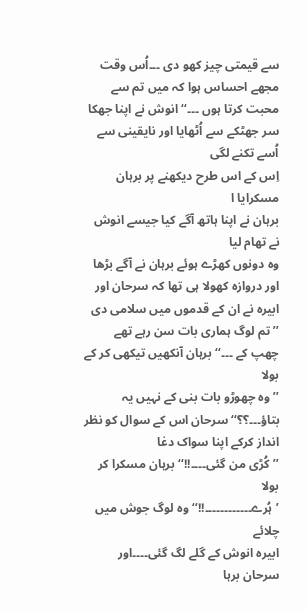سے قیمتی چیز کھو دی ۔۔۔اُس وقت مجھے احساس ہوا کہ میں تم سے محبت کرتا ہوں ۔۔۔‘‘ انوش نے اپنا جھکا سر جھٹکے سے اُٹھایا اور نایقینی سے اُسے تکنے لگی
اِس کے اس طرح دیکھنے پر برہان مسکرایا ا
برہان نے اپنا ہاتھ آگے کیا جیسے انوش نے تھام لیا
وہ دونوں کھڑے ہوئے برہان نے آگے بڑھا اور دروازہ کھولا ہی تھا کہ سرحان اور ابیرہ نے ان کے قدموں میں سلامی دی
’’تم لوگ ہماری بات سن رہے تھے چھپ کے ۔۔۔‘‘ برہان آنکھیں تیکھی کر کے بولا
’’ وہ چھوڑو بات بنی کے نہیں یہ بتاؤ۔۔۔؟؟‘‘ سرحان اس کے سوال کو نظر انداز کرکے اپنا سواک دغا
’’کُڑی من گئی۔۔۔۔!!‘‘ برہان مسکرا کر بولا
’ہُرے۔۔۔۔۔۔۔۔۔۔۔۔!!‘‘ وہ لوگ جوش میں چلائے
ابیرہ انوش کے گلے لگ گئی۔۔۔۔اور سرحان برہا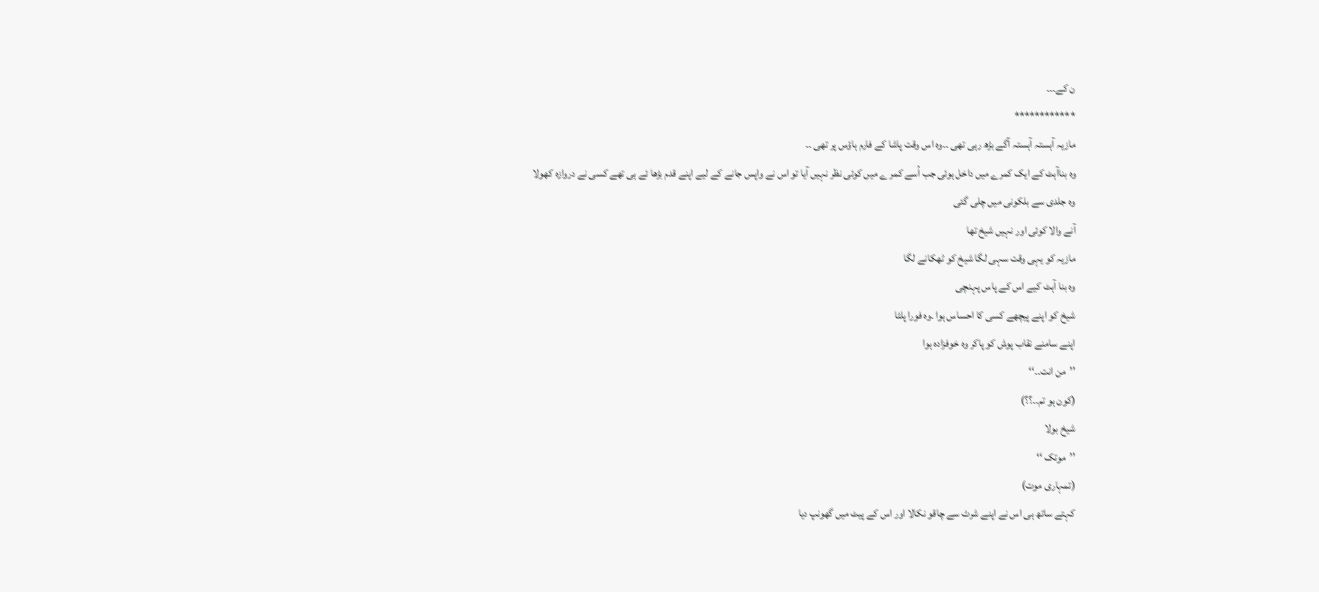ن کے۔۔۔
************
مازیہ آہستہ آہستہ آگے بڑھ رہی تھی ۔۔وہ اس وقت پاشا کے فارم ہاؤس پر تھی ۔۔
وہ بناآہٹ کے ایک کمرے میں داخل ہوئی جب اُسے کمر ے میں کوئی نظر نہیں آیا تو اس نے واپس جانے کے لیے اپنے قدم بڑھا ئے ہی تھے کسی نے دروازہ کھولا
وہ جلدی سے بلکونی میں چلی گئی
آنے والا کوئی اور نہیں شیخ تھا
مازیہ کو یہی وقت سہی لگا شیخ کو ٹھکانے لگا
وہ بنا آہٹ کیے اس کے پاس پہنچی
شیخ کو اپنے پیچھے کسی کا احساس ہوا ۔وہ فورا پلٹا
اپنے سامنے نقاب پوش کو پاکر وہ خوفزادہ ہوا
’’من انت۔۔‘‘
(کون ہو تم۔۔؟؟)
شیخ بولا
’’موتک ‘‘
(تمہاری موت)
کہتے ساتھ ہی اس نے اپنے شرٹ سے چاقو نکالا اور اس کے پیٹ میں گھونپ دیا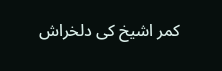کمر اشیخ کی دلخراش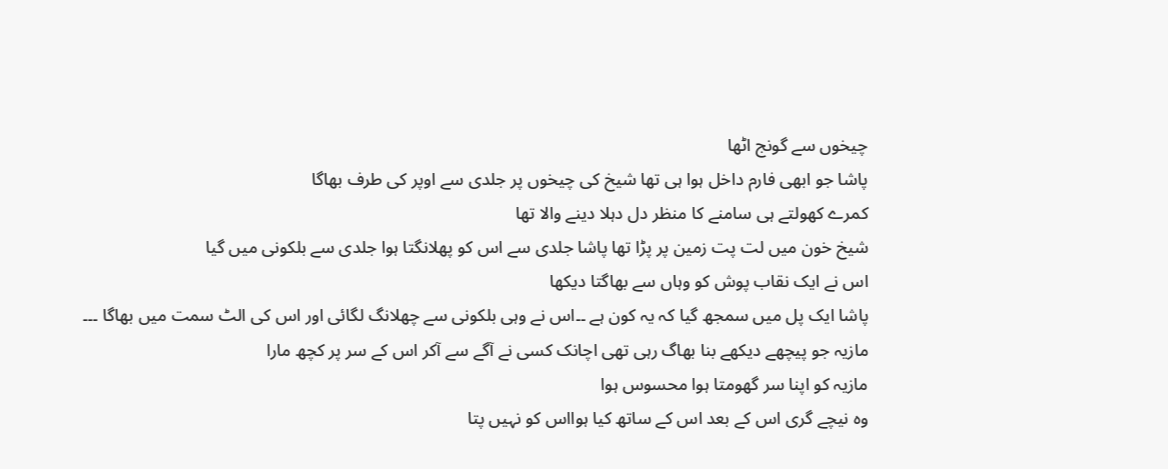چیخوں سے گونج اٹھا
پاشا جو ابھی فارم داخل ہوا ہی تھا شیخ کی چیخوں پر جلدی سے اوپر کی طرف بھاگا
کمرے کھولتے ہی سامنے کا منظر دل دہلا دینے والا تھا
شیخ خون میں لت پت زمین پر پڑا تھا پاشا جلدی سے اس کو پھلانگتا ہوا جلدی سے بلکونی میں گیا
اس نے ایک نقاب پوش کو وہاں سے بھاگتا دیکھا
پاشا ایک پل میں سمجھ گیا کہ یہ کون ہے ۔۔اس نے وہی بلکونی سے چھلانگ لگائی اور اس کی الٹ سمت میں بھاگا ۔۔۔
مازیہ جو پیچھے دیکھے بنا بھاگ رہی تھی اچانک کسی نے آگے سے آکر اس کے سر پر کچھ مارا
مازیہ کو اپنا سر گھومتا ہوا محسوس ہوا
وہ نیچے گری اس کے بعد اس کے ساتھ کیا ہوااس کو نہیں پتا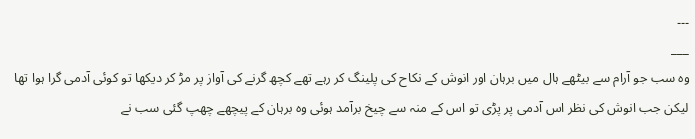۔۔۔
___
وہ سب جو آرام سے بیٹھے ہال میں برہان اور انوش کے نکاح کی پلینگ کر رہے تھے کچھ گرنے کی آواز پر مڑ کر دیکھا تو کوئی آدمی گرا ہوا تھا
لیکن جب انوش کی نظر اس آدمی پر پڑی تو اس کے منہ سے چیخ برآمد ہوئی وہ برہان کے پیچھے چھپ گئی سب نے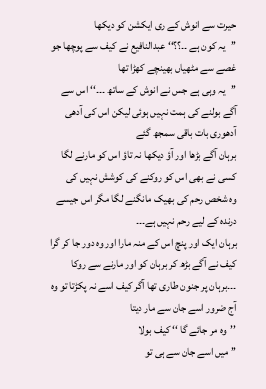حیرت سے انوش کے ری ایکشن کو دیکھا
’’یہ کون ہے ۔۔؟؟‘‘ عبدالنافیع نے کیف سے پوچھا جو غصے سے مٹھیاں بھینچے کھڑا تھا
’’یہ وہی ہے جس نے انوش کے ساتھ ۔۔۔‘‘ اس سے آگے بولنے کی ہمت نہیں ہوئی لیکن اس کی آدھی آدھوری بات باقی سمجھ گئے
برہان آگے بڑھا اور آؤ دیکھا نہ تاؤ اس کو مارنے لگا کسی نے بھی اس کو روکنے کی کوشش نہیں کی
وہ شخص رحم کی بھیک مانگنے لگا مگر اس جیسے درندہ کے لیے رحم نہیں ہے۔۔۔
برہان ایک اور پنچ اس کے منہ مارا اور وہ دور جا کر گرا
کیف نے آگے بڑھ کر برہان کو اور مارنے سے روکا ۔۔۔برہان پر جنون طاری تھا آگر کیف اسے نہ پکڑتا تو وہ آج ضرور اسے جان سے مار دیتا
’’وہ مر جائے گا ‘‘ کیف بولا
’’ میں اسے جان سے ہی تو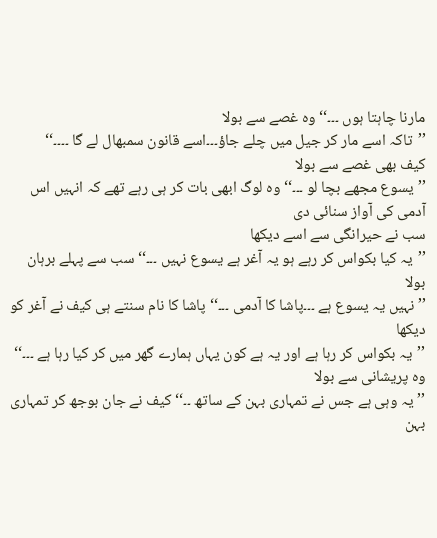مارنا چاہتا ہوں ۔۔۔‘‘ وہ غصے سے بولا
’’تاکہ اسے مار کر جیل میں چلے جاؤ۔۔۔اسے قانون سمبھال لے گا ۔۔۔۔‘‘
کیف بھی غصے سے بولا
’’یسوع مجھے بچا لو ۔۔۔‘‘ وہ لوگ ابھی بات کر ہی رہے تھے کہ انہیں اس آدمی کی آواز سنائی دی
سب نے حیرانگی سے اسے دیکھا
’’یہ کیا بکواس کر رہے ہو یہ آغر ہے یسوع نہیں ۔۔۔‘‘ سب سے پہلے برہان بولا
’’ نہیں یہ یسوع ہے ۔۔۔پاشا کا آدمی ۔۔۔‘‘ پاشا کا نام سنتے ہی کیف نے آغر کو دیکھا
’’یہ بکواس کر رہا ہے اور یہ ہے کون یہاں ہمارے گھر میں کر کیا رہا ہے ۔۔۔‘‘ وہ پریشانی سے بولا
’’ یہ وہی ہے جس نے تمہاری بہن کے ساتھ ۔۔‘‘ کیف نے جان بوجھ کر تمہاری بہن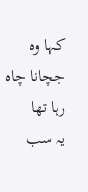کہا وہ جچانا چاہ رہا تھا
یہ سب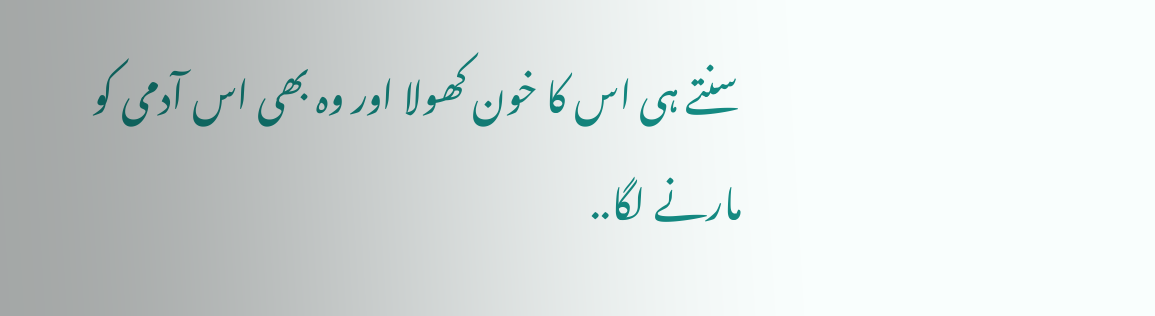سنتے ہی اس کا خون کھولا اور وہ بھی اس آدمی کو مارنے لگا..